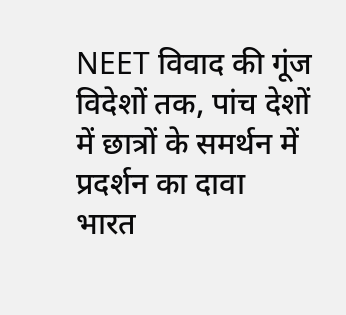NEET विवाद की गूंज विदेशों तक, पांच देशों में छात्रों के समर्थन में प्रदर्शन का दावा
भारत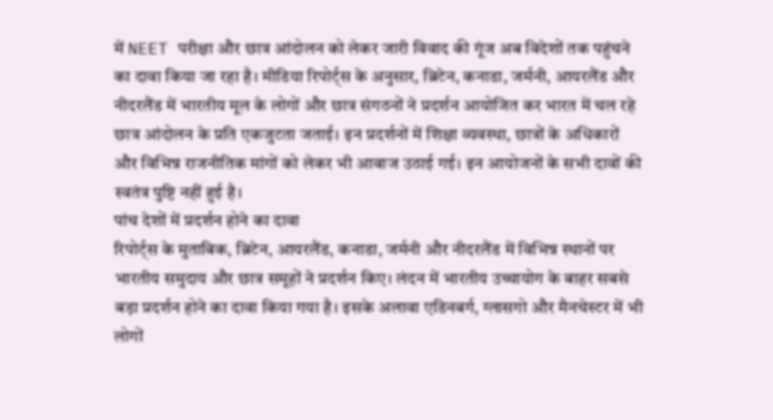में NEET परीक्षा और छात्र आंदोलन को लेकर जारी विवाद की गूंज अब विदेशों तक पहुंचने का दावा किया जा रहा है। मीडिया रिपोर्ट्स के अनुसार, ब्रिटेन, कनाडा, जर्मनी, आयरलैंड और नीदरलैंड में भारतीय मूल के लोगों और छात्र संगठनों ने प्रदर्शन आयोजित कर भारत में चल रहे छात्र आंदोलन के प्रति एकजुटता जताई। इन प्रदर्शनों में शिक्षा व्यवस्था, छात्रों के अधिकारों और विभिन्न राजनीतिक मांगों को लेकर भी आवाज उठाई गई। इन आयोजनों के सभी दावों की स्वतंत्र पुष्टि नहीं हुई है।
पांच देशों में प्रदर्शन होने का दावा
रिपोर्ट्स के मुताबिक, ब्रिटेन, आयरलैंड, कनाडा, जर्मनी और नीदरलैंड में विभिन्न स्थानों पर भारतीय समुदाय और छात्र समूहों ने प्रदर्शन किए। लंदन में भारतीय उच्चायोग के बाहर सबसे बड़ा प्रदर्शन होने का दावा किया गया है। इसके अलावा एडिनबर्ग, ग्लासगो और मैनचेस्टर में भी लोगों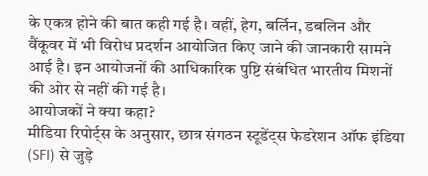के एकत्र होने की बात कही गई है। वहीं, हेग, बर्लिन, डबलिन और वैंकूवर में भी विरोध प्रदर्शन आयोजित किए जाने की जानकारी सामने आई है। इन आयोजनों की आधिकारिक पुष्टि संबंधित भारतीय मिशनों की ओर से नहीं की गई है।
आयोजकों ने क्या कहा?
मीडिया रिपोर्ट्स के अनुसार, छात्र संगठन स्टूडेंट्स फेडरेशन ऑफ इंडिया (SFI) से जुड़े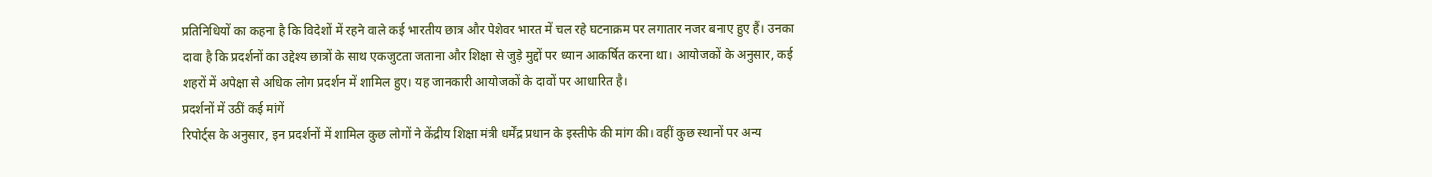प्रतिनिधियों का कहना है कि विदेशों में रहने वाले कई भारतीय छात्र और पेशेवर भारत में चल रहे घटनाक्रम पर लगातार नजर बनाए हुए हैं। उनका दावा है कि प्रदर्शनों का उद्देश्य छात्रों के साथ एकजुटता जताना और शिक्षा से जुड़े मुद्दों पर ध्यान आकर्षित करना था। आयोजकों के अनुसार, कई शहरों में अपेक्षा से अधिक लोग प्रदर्शन में शामिल हुए। यह जानकारी आयोजकों के दावों पर आधारित है।
प्रदर्शनों में उठीं कई मांगें
रिपोर्ट्स के अनुसार, इन प्रदर्शनों में शामिल कुछ लोगों ने केंद्रीय शिक्षा मंत्री धर्मेंद्र प्रधान के इस्तीफे की मांग की। वहीं कुछ स्थानों पर अन्य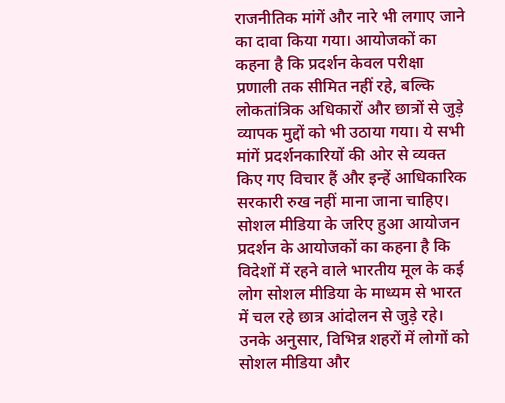राजनीतिक मांगें और नारे भी लगाए जाने का दावा किया गया। आयोजकों का कहना है कि प्रदर्शन केवल परीक्षा प्रणाली तक सीमित नहीं रहे, बल्कि लोकतांत्रिक अधिकारों और छात्रों से जुड़े व्यापक मुद्दों को भी उठाया गया। ये सभी मांगें प्रदर्शनकारियों की ओर से व्यक्त किए गए विचार हैं और इन्हें आधिकारिक सरकारी रुख नहीं माना जाना चाहिए।
सोशल मीडिया के जरिए हुआ आयोजन
प्रदर्शन के आयोजकों का कहना है कि विदेशों में रहने वाले भारतीय मूल के कई लोग सोशल मीडिया के माध्यम से भारत में चल रहे छात्र आंदोलन से जुड़े रहे। उनके अनुसार, विभिन्न शहरों में लोगों को सोशल मीडिया और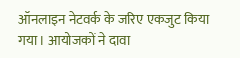ऑनलाइन नेटवर्क के जरिए एकजुट किया गया। आयोजकों ने दावा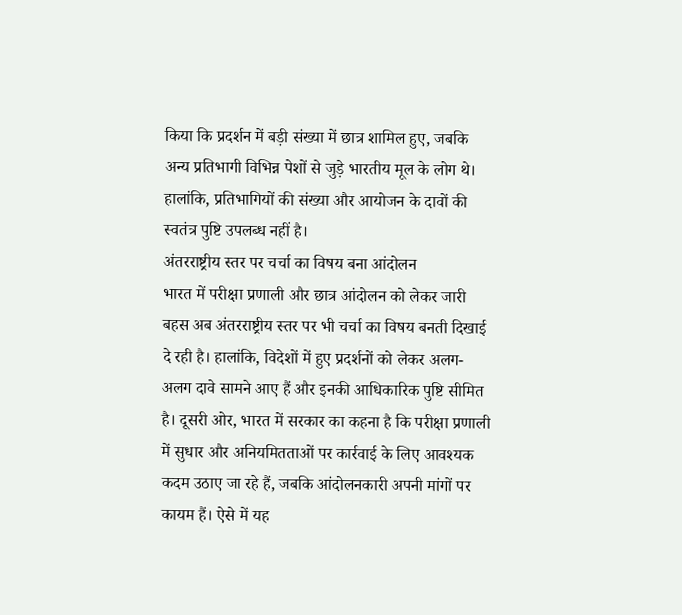किया कि प्रदर्शन में बड़ी संख्या में छात्र शामिल हुए, जबकि अन्य प्रतिभागी विभिन्न पेशों से जुड़े भारतीय मूल के लोग थे। हालांकि, प्रतिभागियों की संख्या और आयोजन के दावों की स्वतंत्र पुष्टि उपलब्ध नहीं है।
अंतरराष्ट्रीय स्तर पर चर्चा का विषय बना आंदोलन
भारत में परीक्षा प्रणाली और छात्र आंदोलन को लेकर जारी बहस अब अंतरराष्ट्रीय स्तर पर भी चर्चा का विषय बनती दिखाई दे रही है। हालांकि, विदेशों में हुए प्रदर्शनों को लेकर अलग-अलग दावे सामने आए हैं और इनकी आधिकारिक पुष्टि सीमित है। दूसरी ओर, भारत में सरकार का कहना है कि परीक्षा प्रणाली में सुधार और अनियमितताओं पर कार्रवाई के लिए आवश्यक कदम उठाए जा रहे हैं, जबकि आंदोलनकारी अपनी मांगों पर कायम हैं। ऐसे में यह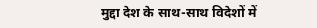मुद्दा देश के साथ-साथ विदेशों में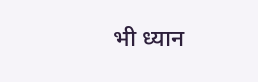भी ध्यान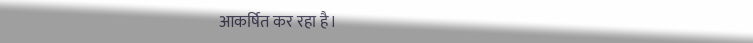आकर्षित कर रहा है।